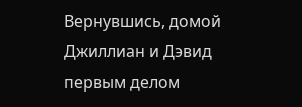Вернувшись, домой Джиллиан и Дэвид первым делом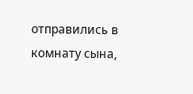отправились в комнату сына,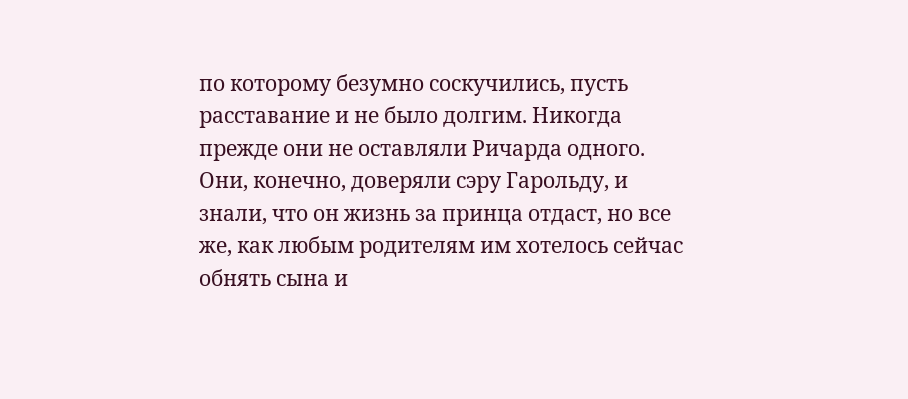по которому безумно соскучились, пусть расставание и не было долгим. Никогда прежде они не оставляли Ричарда одного. Они, конечно, доверяли сэру Гарольду, и знали, что он жизнь за принца отдаст, но все же, как любым родителям им хотелось сейчас обнять сына и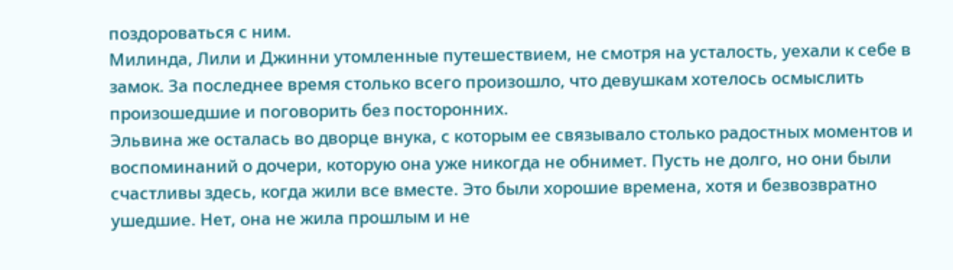поздороваться с ним.
Милинда, Лили и Джинни утомленные путешествием, не смотря на усталость, уехали к себе в замок. За последнее время столько всего произошло, что девушкам хотелось осмыслить произошедшие и поговорить без посторонних.
Эльвина же осталась во дворце внука, с которым ее связывало столько радостных моментов и воспоминаний о дочери, которую она уже никогда не обнимет. Пусть не долго, но они были счастливы здесь, когда жили все вместе. Это были хорошие времена, хотя и безвозвратно ушедшие. Нет, она не жила прошлым и не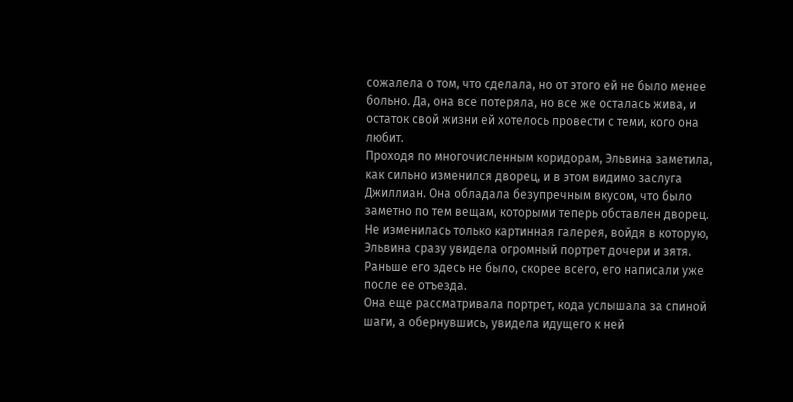сожалела о том, что сделала, но от этого ей не было менее больно. Да, она все потеряла, но все же осталась жива, и остаток свой жизни ей хотелось провести с теми, кого она любит.
Проходя по многочисленным коридорам, Эльвина заметила, как сильно изменился дворец, и в этом видимо заслуга Джиллиан. Она обладала безупречным вкусом, что было заметно по тем вещам, которыми теперь обставлен дворец.
Не изменилась только картинная галерея, войдя в которую, Эльвина сразу увидела огромный портрет дочери и зятя. Раньше его здесь не было, скорее всего, его написали уже после ее отъезда.
Она еще рассматривала портрет, кода услышала за спиной шаги, а обернувшись, увидела идущего к ней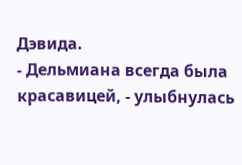Дэвида.
- Дельмиана всегда была красавицей, - улыбнулась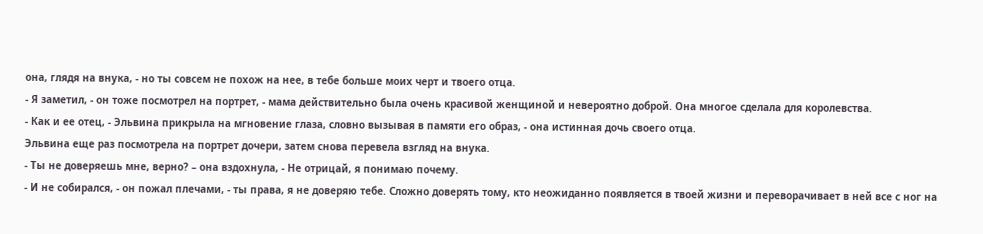она, глядя на внука, - но ты совсем не похож на нее, в тебе больше моих черт и твоего отца.
- Я заметил, - он тоже посмотрел на портрет, - мама действительно была очень красивой женщиной и невероятно доброй. Она многое сделала для королевства.
- Как и ее отец, - Эльвина прикрыла на мгновение глаза, словно вызывая в памяти его образ, - она истинная дочь своего отца.
Эльвина еще раз посмотрела на портрет дочери, затем снова перевела взгляд на внука.
- Ты не доверяешь мне, верно? – она вздохнула, - Не отрицай, я понимаю почему.
- И не собирался, - он пожал плечами, - ты права, я не доверяю тебе. Сложно доверять тому, кто неожиданно появляется в твоей жизни и переворачивает в ней все с ног на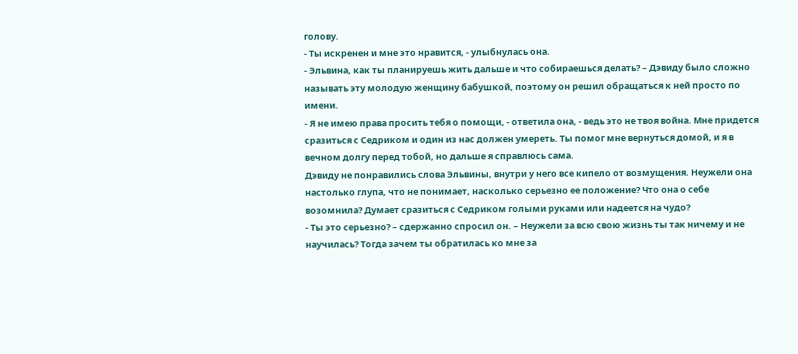голову.
- Ты искренен и мне это нравится, - улыбнулась она.
- Эльвина, как ты планируешь жить дальше и что собираешься делать? – Дэвиду было сложно называть эту молодую женщину бабушкой, поэтому он решил обращаться к ней просто по имени.
- Я не имею права просить тебя о помощи, - ответила она, - ведь это не твоя война. Мне придется сразиться с Седриком и один из нас должен умереть. Ты помог мне вернуться домой, и я в вечном долгу перед тобой, но дальше я справлюсь сама.
Дэвиду не понравились слова Эльвины, внутри у него все кипело от возмущения. Неужели она настолько глупа, что не понимает, насколько серьезно ее положение? Что она о себе возомнила? Думает сразиться с Седриком голыми руками или надеется на чудо?
- Ты это серьезно? – сдержанно спросил он. – Неужели за всю свою жизнь ты так ничему и не научилась? Тогда зачем ты обратилась ко мне за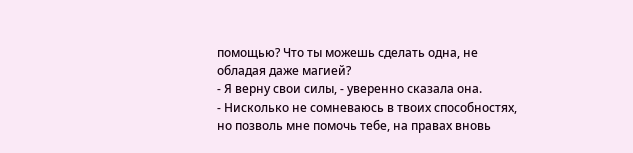помощью? Что ты можешь сделать одна, не обладая даже магией?
- Я верну свои силы, - уверенно сказала она.
- Нисколько не сомневаюсь в твоих способностях, но позволь мне помочь тебе, на правах вновь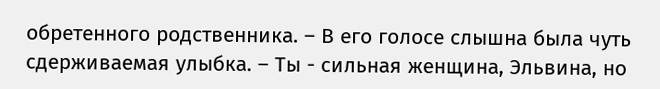обретенного родственника. – В его голосе слышна была чуть сдерживаемая улыбка. – Ты - сильная женщина, Эльвина, но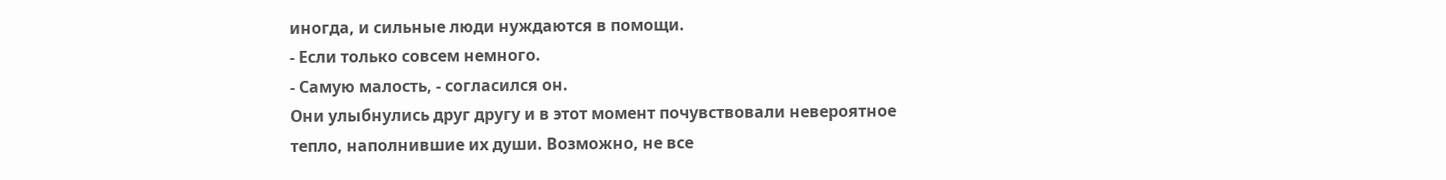иногда, и сильные люди нуждаются в помощи.
- Если только совсем немного.
- Самую малость, - согласился он.
Они улыбнулись друг другу и в этот момент почувствовали невероятное тепло, наполнившие их души. Возможно, не все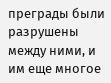преграды были разрушены между ними, и им еще многое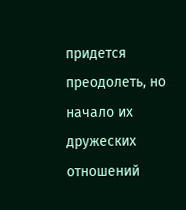придется преодолеть, но начало их дружеских отношений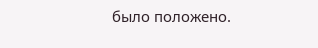было положено.